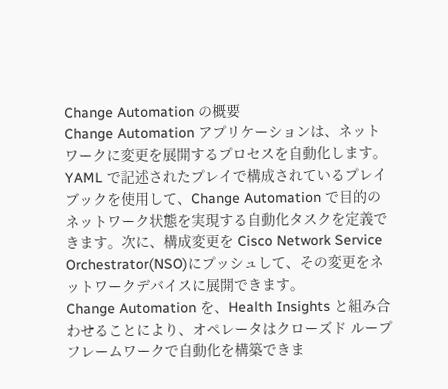Change Automation の概要
Change Automation アプリケーションは、ネットワークに変更を展開するプロセスを自動化します。YAML で記述されたプレイで構成されているプレイブックを使用して、Change Automation で目的のネットワーク状態を実現する自動化タスクを定義できます。次に、構成変更を Cisco Network Service Orchestrator(NSO)にプッシュして、その変更をネットワークデバイスに展開できます。
Change Automation を、Health Insights と組み合わせることにより、オペレータはクローズド ループフレームワークで自動化を構築できま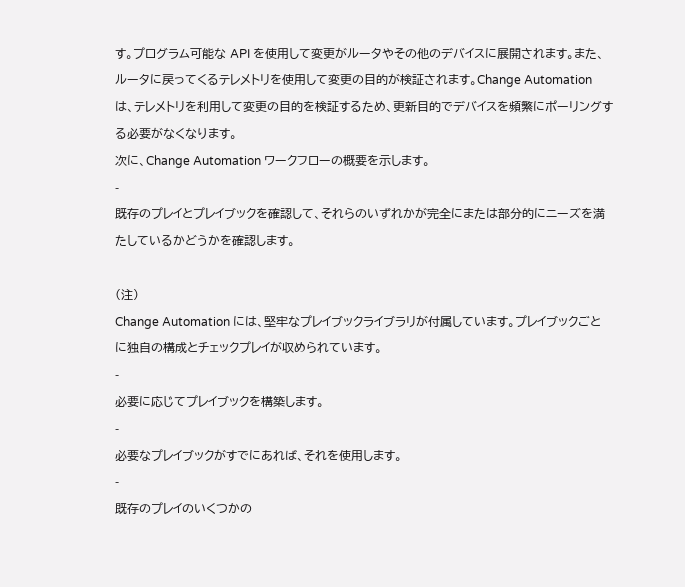す。プログラム可能な API を使用して変更がルータやその他のデバイスに展開されます。また、ルータに戻ってくるテレメトリを使用して変更の目的が検証されます。Change Automation は、テレメトリを利用して変更の目的を検証するため、更新目的でデバイスを頻繁にポーリングする必要がなくなります。
次に、Change Automation ワークフローの概要を示します。
-
既存のプレイとプレイブックを確認して、それらのいずれかが完全にまたは部分的にニーズを満たしているかどうかを確認します。

(注)
Change Automation には、堅牢なプレイブックライブラリが付属しています。プレイブックごとに独自の構成とチェックプレイが収められています。
-
必要に応じてプレイブックを構築します。
-
必要なプレイブックがすでにあれば、それを使用します。
-
既存のプレイのいくつかの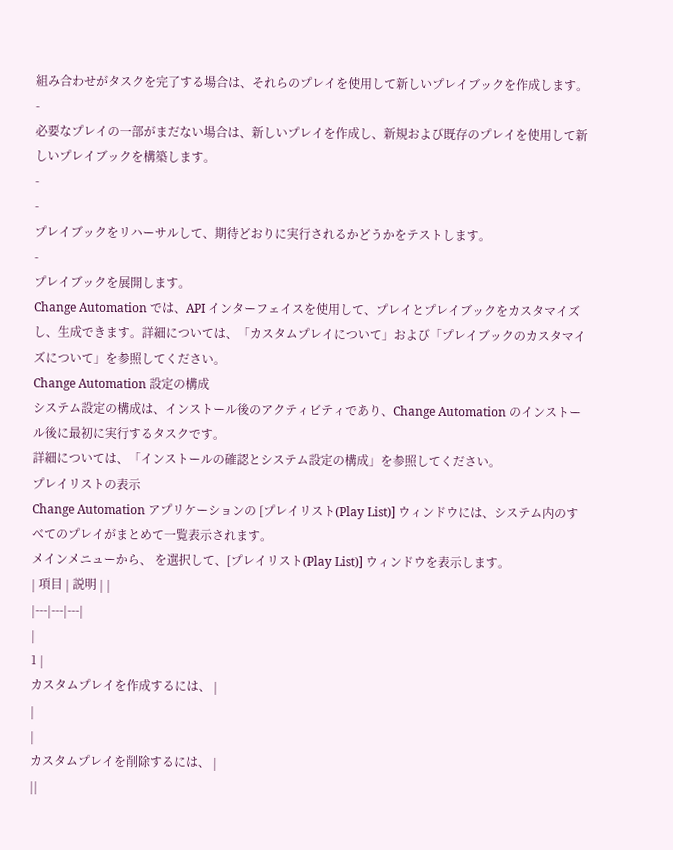組み合わせがタスクを完了する場合は、それらのプレイを使用して新しいプレイブックを作成します。
-
必要なプレイの一部がまだない場合は、新しいプレイを作成し、新規および既存のプレイを使用して新しいプレイブックを構築します。
-
-
プレイブックをリハーサルして、期待どおりに実行されるかどうかをテストします。
-
プレイブックを展開します。
Change Automation では、API インターフェイスを使用して、プレイとプレイブックをカスタマイズし、生成できます。詳細については、「カスタムプレイについて」および「プレイブックのカスタマイズについて」を参照してください。
Change Automation 設定の構成
システム設定の構成は、インストール後のアクティビティであり、Change Automation のインストール後に最初に実行するタスクです。
詳細については、「インストールの確認とシステム設定の構成」を参照してください。
プレイリストの表示
Change Automation アプリケーションの [プレイリスト(Play List)] ウィンドウには、システム内のすべてのプレイがまとめて一覧表示されます。
メインメニューから、 を選択して、[プレイリスト(Play List)] ウィンドウを表示します。
| 項目 | 説明 | |
|---|---|---|
|
1 |
カスタムプレイを作成するには、 |
|
|
カスタムプレイを削除するには、 |
||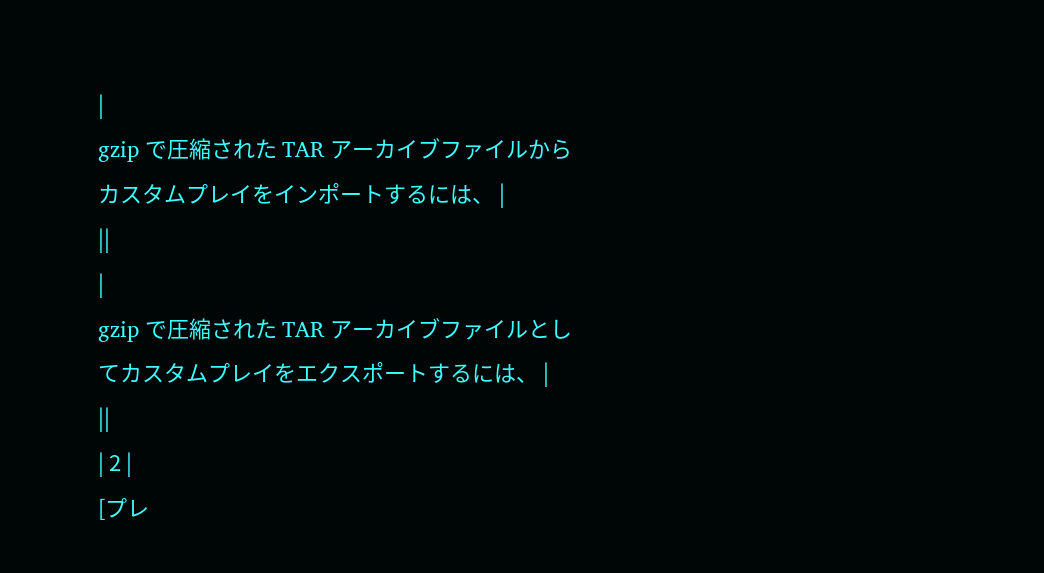|
gzip で圧縮された TAR アーカイブファイルからカスタムプレイをインポートするには、 |
||
|
gzip で圧縮された TAR アーカイブファイルとしてカスタムプレイをエクスポートするには、 |
||
| 2 |
[プレ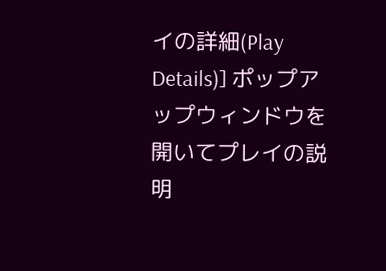イの詳細(Play Details)] ポップアップウィンドウを開いてプレイの説明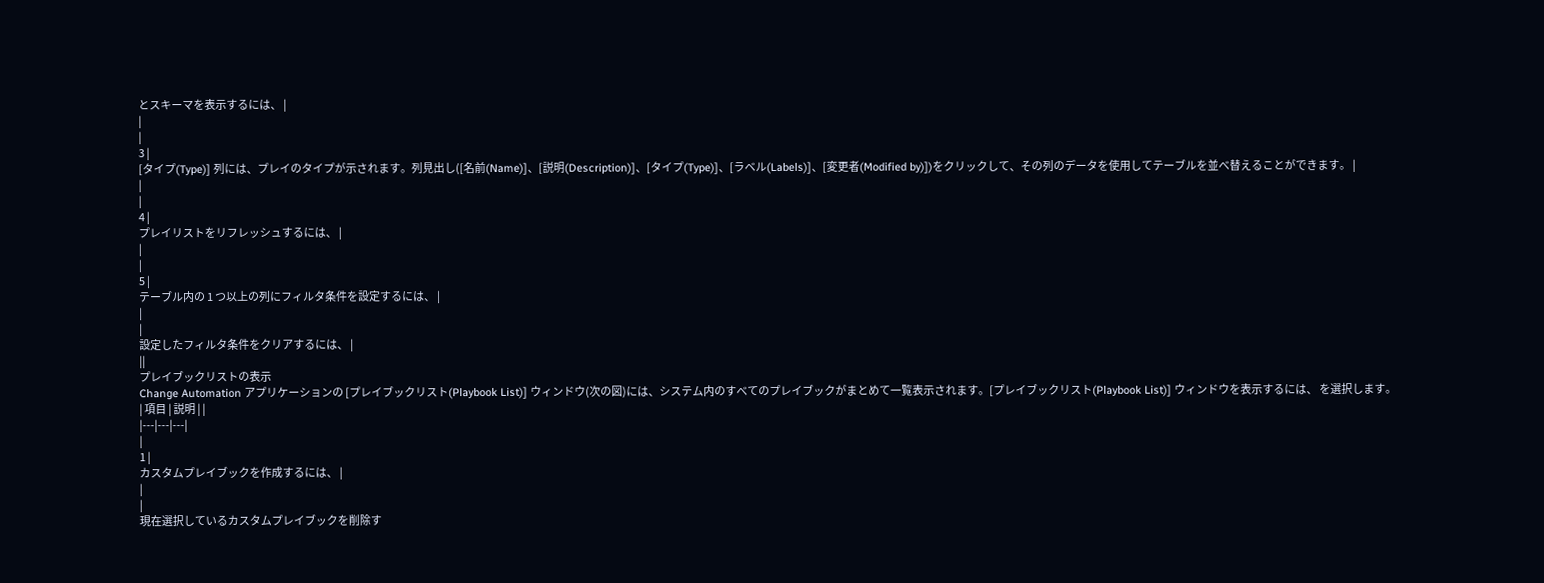とスキーマを表示するには、 |
|
|
3 |
[タイプ(Type)] 列には、プレイのタイプが示されます。列見出し([名前(Name)]、[説明(Description)]、[タイプ(Type)]、[ラベル(Labels)]、[変更者(Modified by)])をクリックして、その列のデータを使用してテーブルを並べ替えることができます。 |
|
|
4 |
プレイリストをリフレッシュするには、 |
|
|
5 |
テーブル内の 1 つ以上の列にフィルタ条件を設定するには、 |
|
|
設定したフィルタ条件をクリアするには、 |
||
プレイブックリストの表示
Change Automation アプリケーションの [プレイブックリスト(Playbook List)] ウィンドウ(次の図)には、システム内のすべてのプレイブックがまとめて一覧表示されます。[プレイブックリスト(Playbook List)] ウィンドウを表示するには、 を選択します。
| 項目 | 説明 | |
|---|---|---|
|
1 |
カスタムプレイブックを作成するには、 |
|
|
現在選択しているカスタムプレイブックを削除す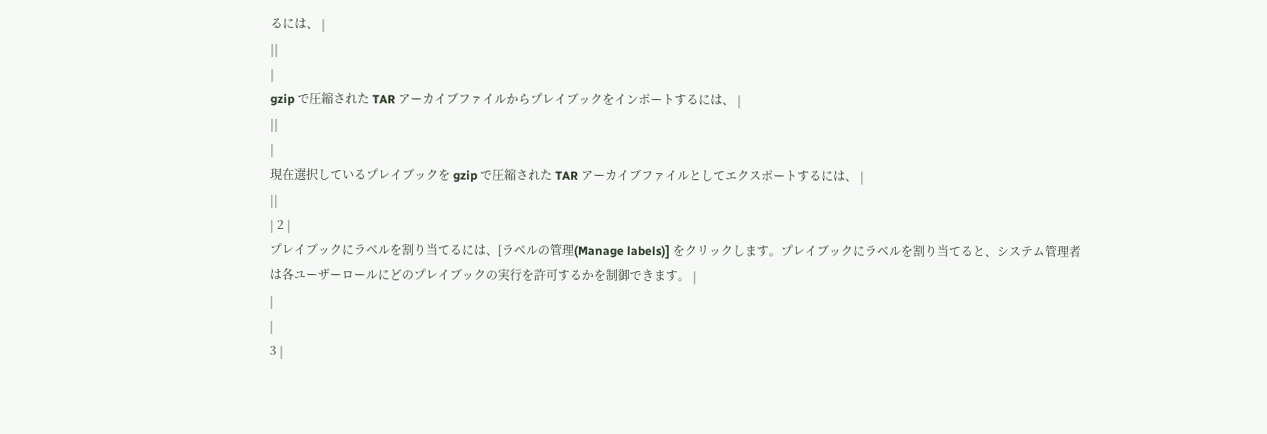るには、 |
||
|
gzip で圧縮された TAR アーカイブファイルからプレイブックをインポートするには、 |
||
|
現在選択しているプレイブックを gzip で圧縮された TAR アーカイブファイルとしてエクスポートするには、 |
||
| 2 |
プレイブックにラベルを割り当てるには、[ラベルの管理(Manage labels)] をクリックします。プレイブックにラベルを割り当てると、システム管理者は各ユーザーロールにどのプレイブックの実行を許可するかを制御できます。 |
|
|
3 |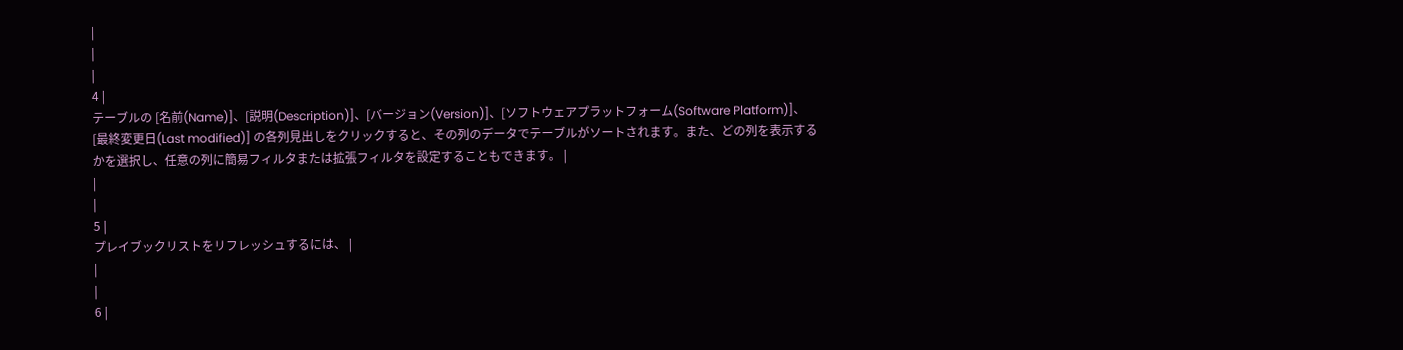|
|
|
4 |
テーブルの [名前(Name)]、[説明(Description)]、[バージョン(Version)]、[ソフトウェアプラットフォーム(Software Platform)]、[最終変更日(Last modified)] の各列見出しをクリックすると、その列のデータでテーブルがソートされます。また、どの列を表示するかを選択し、任意の列に簡易フィルタまたは拡張フィルタを設定することもできます。 |
|
|
5 |
プレイブックリストをリフレッシュするには、 |
|
|
6 |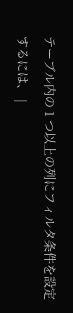テーブル内の 1 つ以上の列にフィルタ条件を設定するには、 |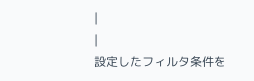|
|
設定したフィルタ条件を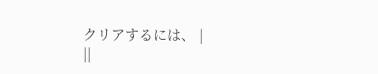クリアするには、 |
||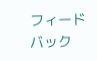フィードバック